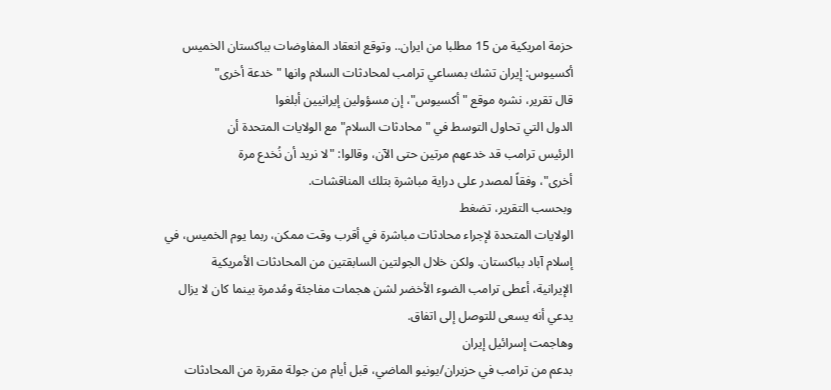حزمة امريكية من 15 مطلبا من ايران.. وتوقع انعقاد المفاوضات بباكستان الخميس
أكسيوس: إيران تشك بمساعي ترامب لمحادثات السلام وانها "خدعة أخرى"
قال تقرير، نشره موقع "أكسيوس"، إن مسؤولين إيرانيين أبلغوا
الدول التي تحاول التوسط في "محادثات السلام" مع الولايات المتحدة أن
الرئيس ترامب قد خدعهم مرتين حتى الآن، وقالوا: "لا نريد أن نُخدع مرة
أخرى"، وفقاً لمصدر على دراية مباشرة بتلك المناقشات.
وبحسب التقرير، تضغط
الولايات المتحدة لإجراء محادثات مباشرة في أقرب وقت ممكن، ربما يوم الخميس، في
إسلام آباد بباكستان. ولكن خلال الجولتين السابقتين من المحادثات الأمريكية
الإيرانية، أعطى ترامب الضوء الأخضر لشن هجمات مفاجئة ومُدمرة بينما كان لا يزال
يدعي أنه يسعى للتوصل إلى اتفاق.
وهاجمت إسرائيل إيران
بدعم من ترامب في حزيران/يونيو الماضي، قبل أيام من جولة مقررة من المحادثات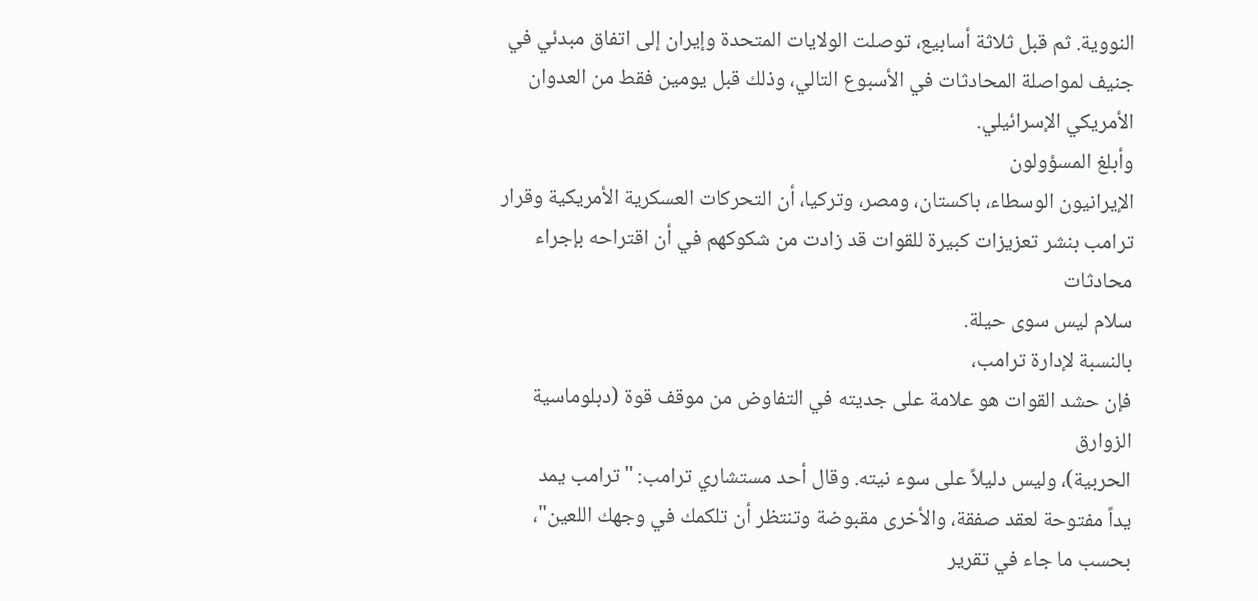النووية. ثم قبل ثلاثة أسابيع، توصلت الولايات المتحدة وإيران إلى اتفاق مبدئي في
جنيف لمواصلة المحادثات في الأسبوع التالي، وذلك قبل يومين فقط من العدوان
الأمريكي الإسرائيلي.
وأبلغ المسؤولون
الإيرانيون الوسطاء، باكستان، ومصر، وتركيا، أن التحركات العسكرية الأمريكية وقرار
ترامب بنشر تعزيزات كبيرة للقوات قد زادت من شكوكهم في أن اقتراحه بإجراء محادثات
سلام ليس سوى حيلة.
بالنسبة لإدارة ترامب،
فإن حشد القوات هو علامة على جديته في التفاوض من موقف قوة (دبلوماسية الزوارق
الحربية)، وليس دليلاً على سوء نيته. وقال أحد مستشاري ترامب: "ترامب يمد
يداً مفتوحة لعقد صفقة، والأخرى مقبوضة وتنتظر أن تلكمك في وجهك اللعين"،
بحسب ما جاء في تقرير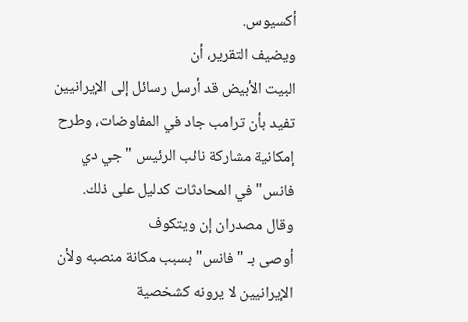أكسيوس.
ويضيف التقرير، أن
البيت الأبيض قد أرسل رسائل إلى الإيرانيين تفيد بأن ترامب جاد في المفاوضات، وطرح
إمكانية مشاركة نائب الرئيس "جي دي فانس" في المحادثات كدليل على ذلك.
وقال مصدران إن ويتكوف
أوصى بـ "فانس" بسبب مكانة منصبه ولأن الإيرانيين لا يرونه كشخصية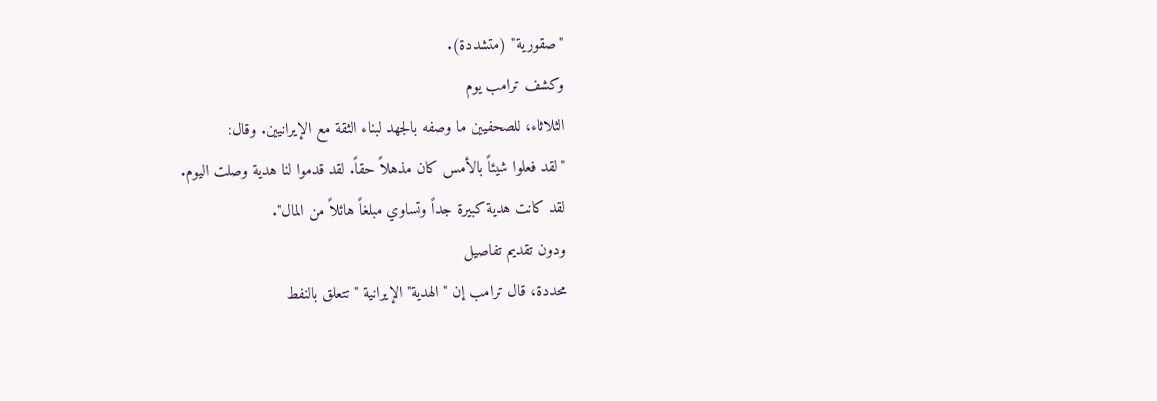"صقورية" (متشددة).
وكشف ترامب يوم
الثلاثاء، للصحفيين ما وصفه بالجهد لبناء الثقة مع الإيرانيين. وقال:
"لقد فعلوا شيئاً بالأمس كان مذهلاً حقاً. لقد قدموا لنا هدية وصلت اليوم.
لقد كانت هدية كبيرة جداً وتساوي مبلغاً هائلاً من المال".
ودون تقديم تفاصيل
محددة، قال ترامب إن "الهدية" الإيرانية "تتعلق بالنفط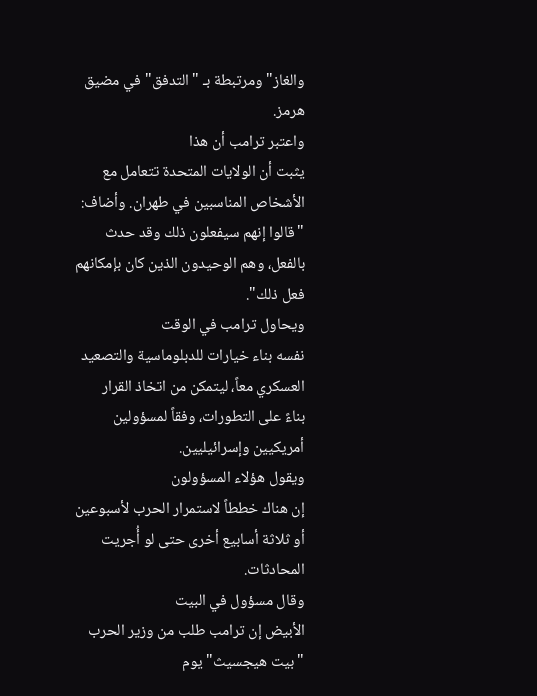والغاز" ومرتبطة بـ "التدفق" في مضيق هرمز.
واعتبر ترامب أن هذا
يثبت أن الولايات المتحدة تتعامل مع الأشخاص المناسبين في طهران. وأضاف:
"قالوا إنهم سيفعلون ذلك وقد حدث بالفعل، وهم الوحيدون الذين كان بإمكانهم
فعل ذلك".
ويحاول ترامب في الوقت
نفسه بناء خيارات للدبلوماسية والتصعيد العسكري معاً، ليتمكن من اتخاذ القرار
بناءً على التطورات، وفقاً لمسؤولين أمريكيين وإسرائيليين.
ويقول هؤلاء المسؤولون
إن هناك خططاً لاستمرار الحرب لأسبوعين أو ثلاثة أسابيع أخرى حتى لو أُجريت
المحادثات.
وقال مسؤول في البيت
الأبيض إن ترامب طلب من وزير الحرب "بيت هيجسيث" يوم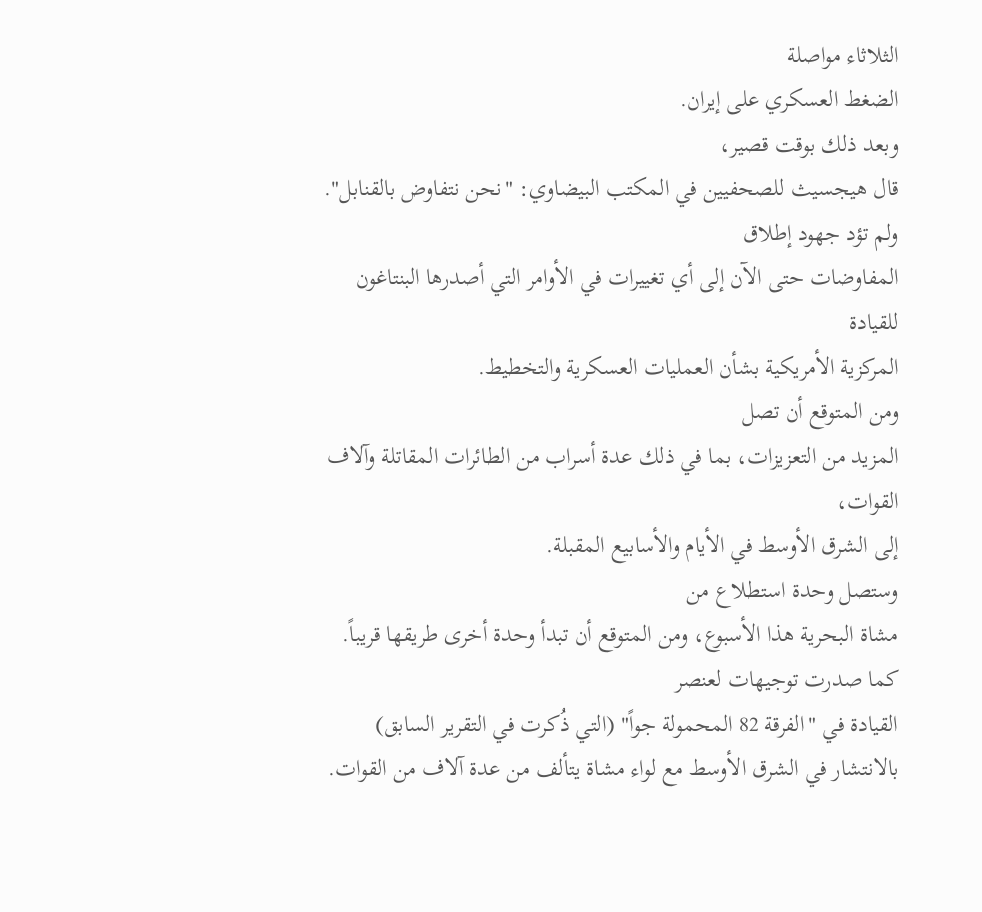الثلاثاء مواصلة
الضغط العسكري على إيران.
وبعد ذلك بوقت قصير،
قال هيجسيث للصحفيين في المكتب البيضاوي: "نحن نتفاوض بالقنابل".
ولم تؤد جهود إطلاق
المفاوضات حتى الآن إلى أي تغييرات في الأوامر التي أصدرها البنتاغون للقيادة
المركزية الأمريكية بشأن العمليات العسكرية والتخطيط.
ومن المتوقع أن تصل
المزيد من التعزيزات، بما في ذلك عدة أسراب من الطائرات المقاتلة وآلاف القوات،
إلى الشرق الأوسط في الأيام والأسابيع المقبلة.
وستصل وحدة استطلاع من
مشاة البحرية هذا الأسبوع، ومن المتوقع أن تبدأ وحدة أخرى طريقها قريباً.
كما صدرت توجيهات لعنصر
القيادة في "الفرقة 82 المحمولة جواً" (التي ذُكرت في التقرير السابق)
بالانتشار في الشرق الأوسط مع لواء مشاة يتألف من عدة آلاف من القوات.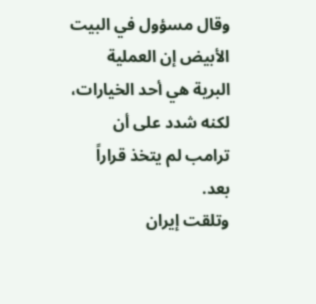وقال مسؤول في البيت
الأبيض إن العملية البرية هي أحد الخيارات، لكنه شدد على أن ترامب لم يتخذ قراراً
بعد.
وتلقت إيران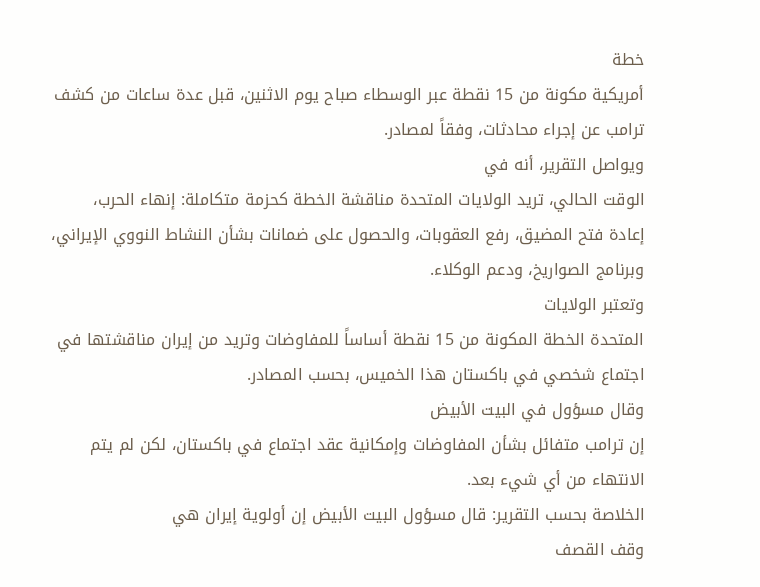خطة
أمريكية مكونة من 15 نقطة عبر الوسطاء صباح يوم الاثنين، قبل عدة ساعات من كشف
ترامب عن إجراء محادثات، وفقاً لمصادر.
ويواصل التقرير، أنه في
الوقت الحالي، تريد الولايات المتحدة مناقشة الخطة كحزمة متكاملة: إنهاء الحرب،
إعادة فتح المضيق، رفع العقوبات، والحصول على ضمانات بشأن النشاط النووي الإيراني،
وبرنامج الصواريخ، ودعم الوكلاء.
وتعتبر الولايات
المتحدة الخطة المكونة من 15 نقطة أساساً للمفاوضات وتريد من إيران مناقشتها في
اجتماع شخصي في باكستان هذا الخميس، بحسب المصادر.
وقال مسؤول في البيت الأبيض
إن ترامب متفائل بشأن المفاوضات وإمكانية عقد اجتماع في باكستان، لكن لم يتم
الانتهاء من أي شيء بعد.
الخلاصة بحسب التقرير: قال مسؤول البيت الأبيض إن أولوية إيران هي
وقف القصف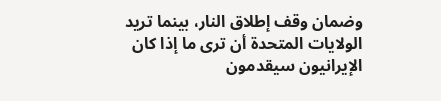وضمان وقف إطلاق النار، بينما تريد الولايات المتحدة أن ترى ما إذا كان
الإيرانيون سيقدمون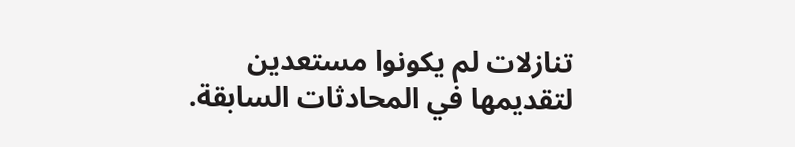تنازلات لم يكونوا مستعدين لتقديمها في المحادثات السابقة.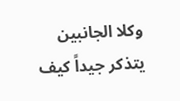وكلا الجانبين يتذكر جيداً كيف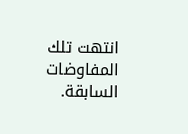انتهت تلك المفاوضات السابقة.